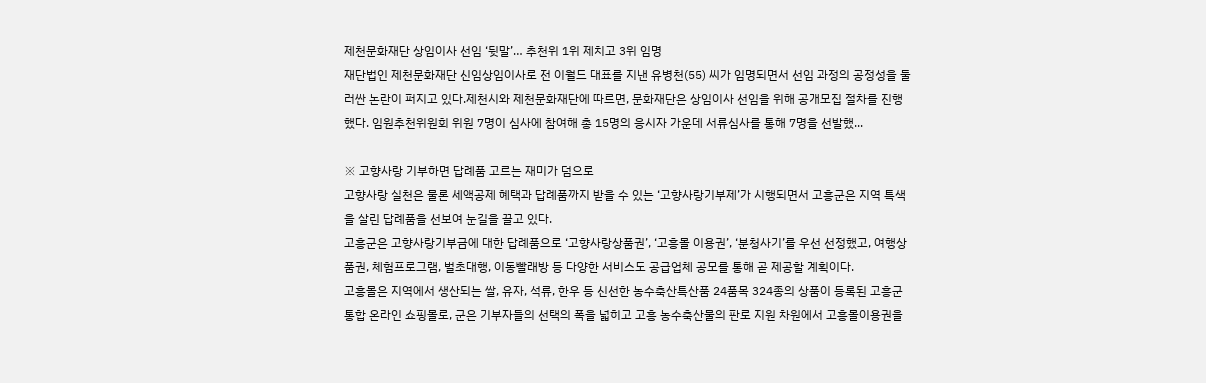제천문화재단 상임이사 선임 ‘뒷말’… 추천위 1위 제치고 3위 임명
재단법인 제천문화재단 신임상임이사로 전 이월드 대표를 지낸 유병천(55) 씨가 임명되면서 선임 과정의 공정성을 둘러싼 논란이 퍼지고 있다.제천시와 제천문화재단에 따르면, 문화재단은 상임이사 선임을 위해 공개모집 절차를 진행했다. 임원추천위원회 위원 7명이 심사에 참여해 총 15명의 응시자 가운데 서류심사를 통해 7명을 선발했...

※ 고향사랑 기부하면 답례품 고르는 재미가 덤으로
고향사랑 실천은 물론 세액공제 혜택과 답례품까지 받을 수 있는 ‘고향사랑기부제’가 시행되면서 고흥군은 지역 특색을 살린 답례품을 선보여 눈길을 끌고 있다.
고흥군은 고향사랑기부금에 대한 답례품으로 ‘고향사랑상품권’, ‘고흥몰 이용권’, ‘분청사기’를 우선 선정했고, 여행상품권, 체험프로그램, 벌초대행, 이동빨래방 등 다양한 서비스도 공급업체 공모를 통해 곧 제공할 계획이다.
고흥몰은 지역에서 생산되는 쌀, 유자, 석류, 한우 등 신선한 농수축산특산품 24품목 324종의 상품이 등록된 고흥군 통합 온라인 쇼핑몰로, 군은 기부자들의 선택의 폭을 넓히고 고흥 농수축산물의 판로 지원 차원에서 고흥몰이용권을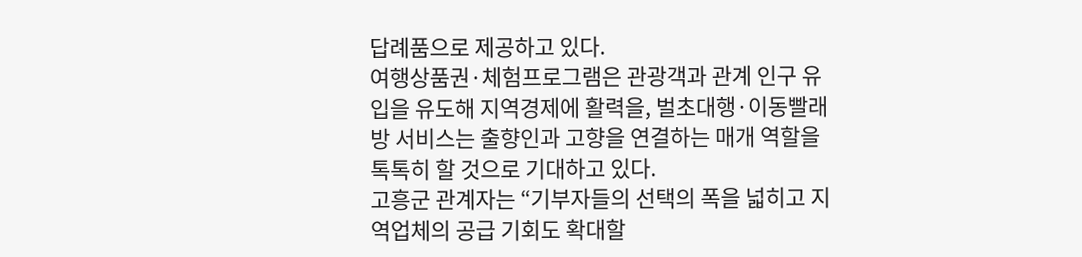답례품으로 제공하고 있다.
여행상품권·체험프로그램은 관광객과 관계 인구 유입을 유도해 지역경제에 활력을, 벌초대행·이동빨래방 서비스는 출향인과 고향을 연결하는 매개 역할을 톡톡히 할 것으로 기대하고 있다.
고흥군 관계자는 “기부자들의 선택의 폭을 넓히고 지역업체의 공급 기회도 확대할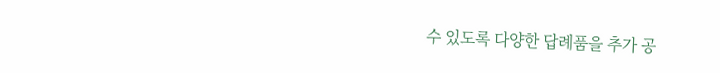수 있도록 다양한 답례품을 추가 공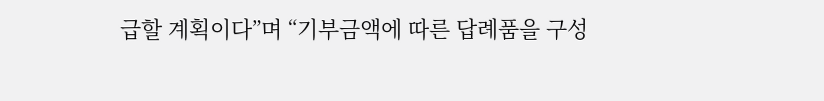급할 계획이다”며 “기부금액에 따른 답례품을 구성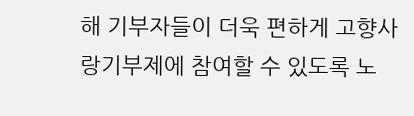해 기부자들이 더욱 편하게 고향사랑기부제에 참여할 수 있도록 노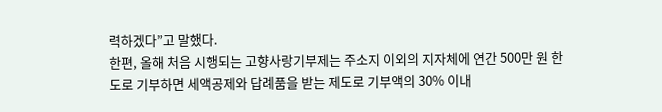력하겠다”고 말했다.
한편, 올해 처음 시행되는 고향사랑기부제는 주소지 이외의 지자체에 연간 500만 원 한도로 기부하면 세액공제와 답례품을 받는 제도로 기부액의 30% 이내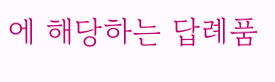에 해당하는 답례품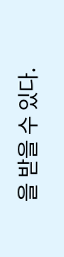을 받을 수 있다.